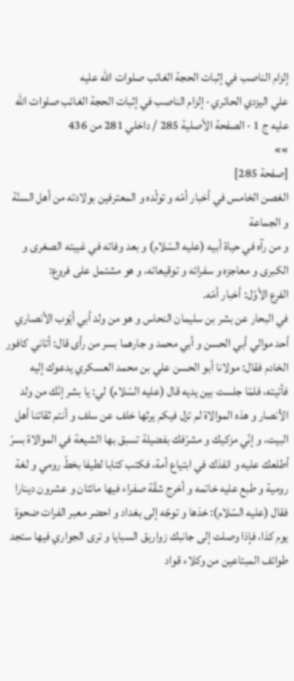إلزام الناصب في إثبات الحجة الغائب صلوات الله عليه
علي اليزدي الحائري · إلزام الناصب في إثبات الحجة الغائب صلوات الله عليه ج 1 · الصفحة الأصلية 285 / داخلي 281 من 436
»»
[صفحة 285]
الغصن الخامس في أخبار أمّه و تولّده و المعترفين بولادته من أهل السنّة و الجماعة
و من رآه في حياة أبيه (عليه السّلام) و بعد وفاته في غيبته الصغرى و الكبرى و معاجزه و سفرائه و توقيعاته، و هو مشتمل على فروع:
الفرع الأوّل: أخبار أمّه.
في البحار عن بشر بن سليمان النحاس و هو من ولد أبي أيّوب الأنصاري أحد موالي أبي الحسن و أبي محمد و جارهما بسر من رأى قال: أتاني كافور الخادم فقال: مولانا أبو الحسن علي بن محمد العسكري يدعوك إليه فأتيته، فلمّا جلست بين يديه قال (عليه السّلام) لي: يا بشر إنّك من ولد الأنصار و هذه الموالاة لم تزل فيكم يرثها خلف عن سلف و أنتم ثقاتنا أهل البيت، و إنّي مزكيك و مشرّفك بفضيلة تسبق بها الشيعة في الموالاة بسرّ أطلعك عليه و انفذك في ابتياع أمة، فكتب كتابا لطيفا بخطّ رومي و لغة رومية و طبع عليه خاتمه و أخرج شقّة صفراء فيها مائتان و عشرون دينارا فقال (عليه السّلام): خذها و توجّه إلى بغداد و احضر معبر الفرات ضحوة يوم كذا، فإذا وصلت إلى جانبك زواريق السبايا و ترى الجواري فيها ستجد طوائف المبتاعين من وكلاء قواد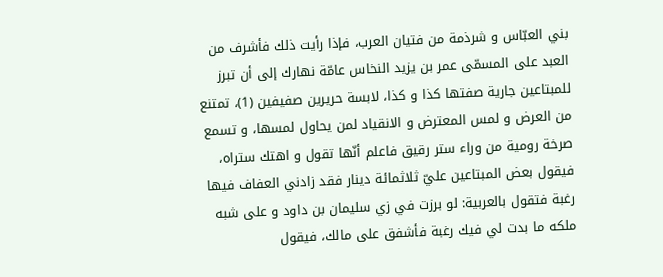بني العبّاس و شرذمة من فتيان العرب، فإذا رأيت ذلك فأشرف من العبد على المسمّى عمر بن يزيد النخاس عامّة نهارك إلى أن تبرز للمبتاعين جارية صفتها كذا و كذا، لابسة حريرين صفيفين (1)، تمتنع من العرض و لمس المعترض و الانقياد لمن يحاول لمسها، و تسمع صرخة رومية من وراء ستر رقيق فاعلم أنّها تقول و اهتك ستراه، فيقول بعض المبتاعين عليّ ثلاثمائة دينار فقد زادني العفاف فيها رغبة فتقول بالعربية: لو برزت في زي سليمان بن داود و على شبه ملكه ما بدت لي فيك رغبة فأشفق على مالك، فيقول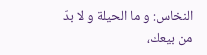النخاس: و ما الحيلة و لا بدّ من بيعك،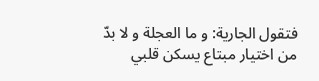فتقول الجارية: و ما العجلة و لا بدّ من اختيار مبتاع يسكن قلبي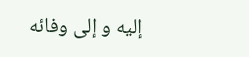إليه و إلى وفائه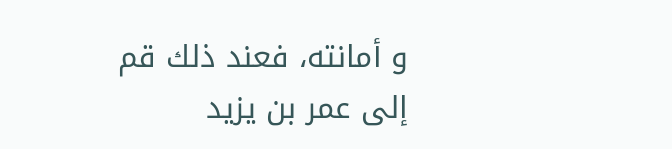و أمانته، فعند ذلك قم إلى عمر بن يزيد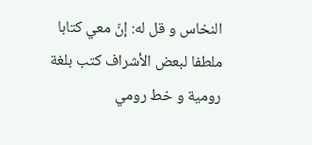النخاس و قل له: إنّ معي كتابا ملطفا لبعض الأشراف كتب بلغة رومية و خط رومي